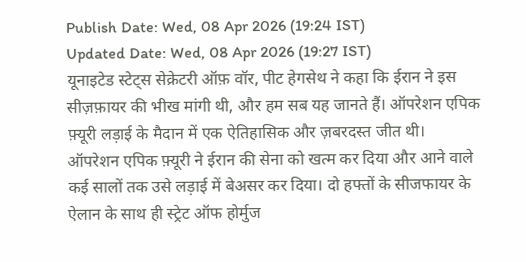Publish Date: Wed, 08 Apr 2026 (19:24 IST)
Updated Date: Wed, 08 Apr 2026 (19:27 IST)
यूनाइटेड स्टेट्स सेक्रेटरी ऑफ़ वॉर, पीट हेगसेथ ने कहा कि ईरान ने इस सीज़फ़ायर की भीख मांगी थी, और हम सब यह जानते हैं। ऑपरेशन एपिक फ़्यूरी लड़ाई के मैदान में एक ऐतिहासिक और ज़बरदस्त जीत थी। ऑपरेशन एपिक फ़्यूरी ने ईरान की सेना को खत्म कर दिया और आने वाले कई सालों तक उसे लड़ाई में बेअसर कर दिया। दो हफ्तों के सीजफायर के ऐलान के साथ ही स्ट्रेट ऑफ होर्मुज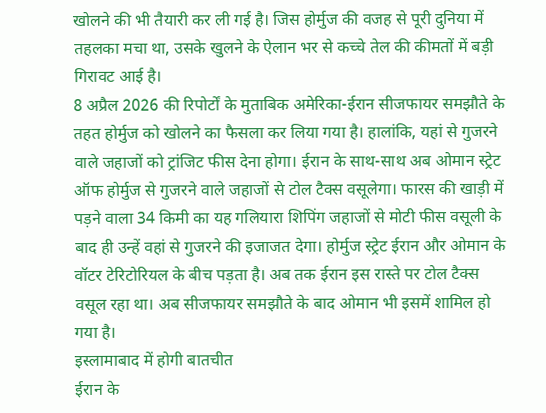खोलने की भी तैयारी कर ली गई है। जिस होर्मुज की वजह से पूरी दुनिया में तहलका मचा था, उसके खुलने के ऐलान भर से कच्चे तेल की कीमतों में बड़ी गिरावट आई है।
8 अप्रैल 2026 की रिपोर्टों के मुताबिक अमेरिका-ईरान सीजफायर समझौते के तहत होर्मुज को खोलने का फैसला कर लिया गया है। हालांकि, यहां से गुजरने वाले जहाजों को ट्रांजिट फीस देना होगा। ईरान के साथ-साथ अब ओमान स्ट्रेट ऑफ होर्मुज से गुजरने वाले जहाजों से टोल टैक्स वसूलेगा। फारस की खाड़ी में पड़ने वाला 34 किमी का यह गलियारा शिपिंग जहाजों से मोटी फीस वसूली के बाद ही उन्हें वहां से गुजरने की इजाजत देगा। होर्मुज स्ट्रेट ईरान और ओमान के वॉटर टेरिटोरियल के बीच पड़ता है। अब तक ईरान इस रास्ते पर टोल टैक्स वसूल रहा था। अब सीजफायर समझौते के बाद ओमान भी इसमें शामिल हो गया है।
इस्लामाबाद में होगी बातचीत
ईरान के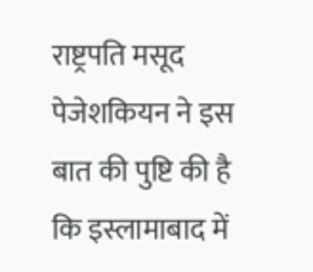राष्ट्रपति मसूद पेजेशकियन ने इस बात की पुष्टि की है कि इस्लामाबाद में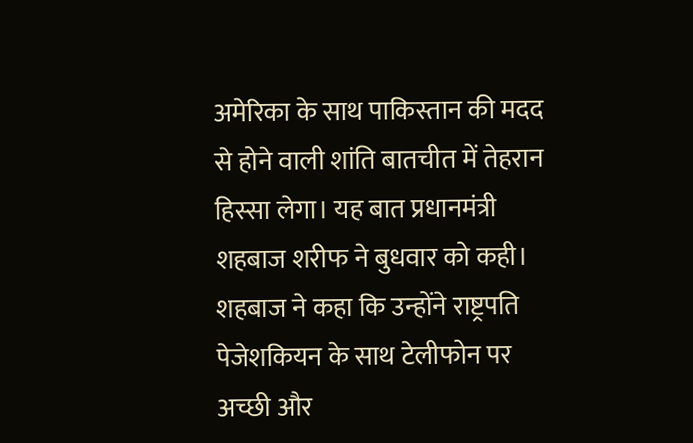अमेरिका के साथ पाकिस्तान की मदद से होने वाली शांति बातचीत में तेहरान हिस्सा लेगा। यह बात प्रधानमंत्री शहबाज शरीफ ने बुधवार को कही। शहबाज ने कहा कि उन्होंने राष्ट्रपति पेजेशकियन के साथ टेलीफोन पर अच्छी और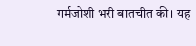गर्मजोशी भरी बातचीत की। यह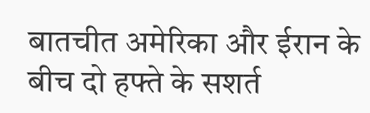बातचीत अमेरिका और ईरान के बीच दो हफ्ते के सशर्त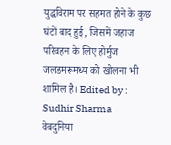युद्धविराम पर सहमत होने के कुछ घंटों बाद हुई, जिसमें जहाज परिवहन के लिए होर्मुज जलडमरूमध्य को खोलना भी शामिल है। Edited by : Sudhir Sharma
वेबदुनिया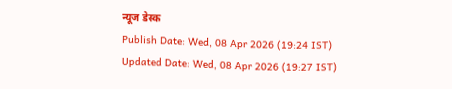न्यूज डेस्क
Publish Date: Wed, 08 Apr 2026 (19:24 IST)
Updated Date: Wed, 08 Apr 2026 (19:27 IST)